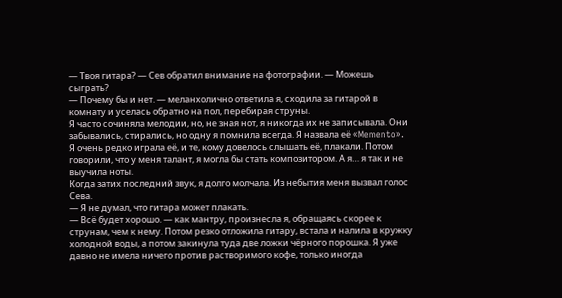— Твоя гитара? — Сев обратил внимание на фотографии. — Можешь сыграть?
— Почему бы и нет. — меланхолично ответила я, сходила за гитарой в комнату и уселась обратно на пол, перебирая струны.
Я часто сочиняла мелодии, но, не зная нот, я никогда их не записывала. Они забывались, стирались, но одну я помнила всегда. Я назвала её «Memento».
Я очень редко играла её, и те, кому довелось слышать её, плакали. Потом говорили, что у меня талант, я могла бы стать композитором. А я… я так и не выучила ноты.
Когда затих последний звук, я долго молчала. Из небытия меня вызвал голос Сева.
— Я не думал, что гитара может плакать.
— Всё будет хорошо. — как мантру, произнесла я, обращаясь скорее к струнам, чем к нему. Потом резко отложила гитару, встала и налила в кружку холодной воды, а потом закинула туда две ложки чёрного порошка. Я уже давно не имела ничего против растворимого кофе, только иногда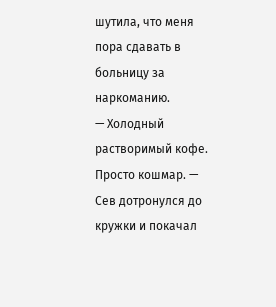шутила, что меня пора сдавать в больницу за наркоманию.
— Холодный растворимый кофе. Просто кошмар. — Сев дотронулся до кружки и покачал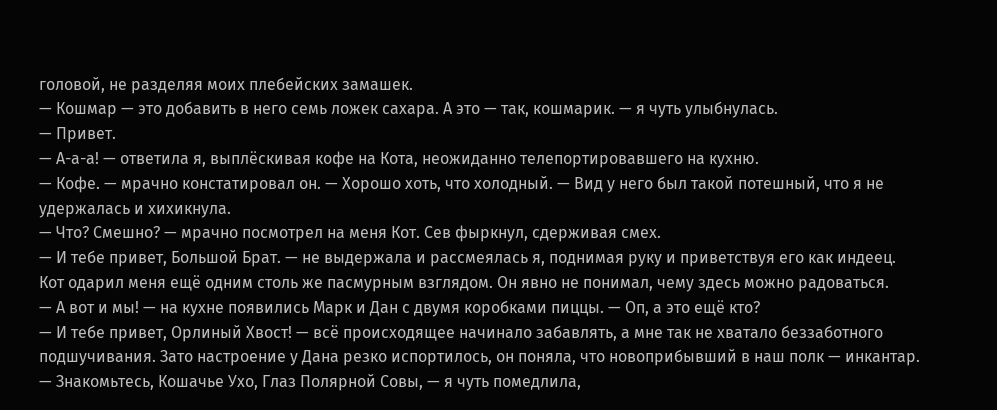головой, не разделяя моих плебейских замашек.
— Кошмар — это добавить в него семь ложек сахара. А это — так, кошмарик. — я чуть улыбнулась.
— Привет.
— А-а-а! — ответила я, выплёскивая кофе на Кота, неожиданно телепортировавшего на кухню.
— Кофе. — мрачно констатировал он. — Хорошо хоть, что холодный. — Вид у него был такой потешный, что я не удержалась и хихикнула.
— Что? Смешно? — мрачно посмотрел на меня Кот. Сев фыркнул, сдерживая смех.
— И тебе привет, Большой Брат. — не выдержала и рассмеялась я, поднимая руку и приветствуя его как индеец.
Кот одарил меня ещё одним столь же пасмурным взглядом. Он явно не понимал, чему здесь можно радоваться.
— А вот и мы! — на кухне появились Марк и Дан с двумя коробками пиццы. — Оп, а это ещё кто?
— И тебе привет, Орлиный Хвост! — всё происходящее начинало забавлять, а мне так не хватало беззаботного подшучивания. Зато настроение у Дана резко испортилось, он поняла, что новоприбывший в наш полк — инкантар. — Знакомьтесь, Кошачье Ухо, Глаз Полярной Совы, — я чуть помедлила,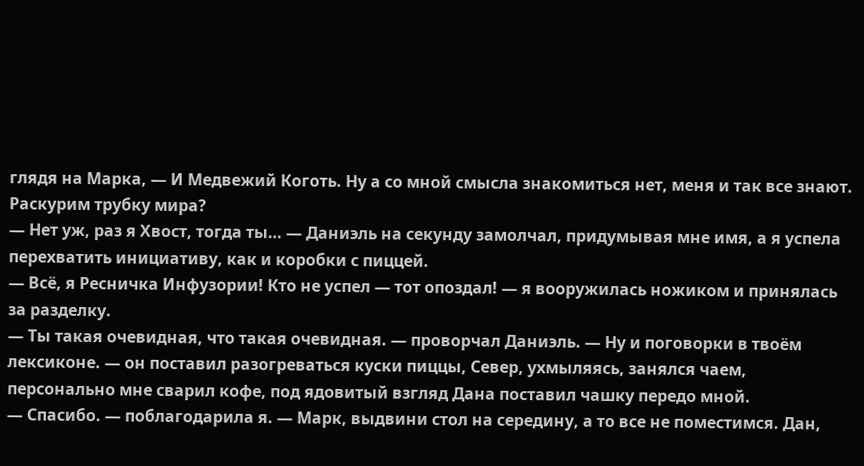глядя на Марка, — И Медвежий Коготь. Ну а со мной смысла знакомиться нет, меня и так все знают. Раскурим трубку мира?
— Нет уж, раз я Хвост, тогда ты… — Даниэль на секунду замолчал, придумывая мне имя, а я успела перехватить инициативу, как и коробки с пиццей.
— Всё, я Ресничка Инфузории! Кто не успел — тот опоздал! — я вооружилась ножиком и принялась за разделку.
— Ты такая очевидная, что такая очевидная. — проворчал Даниэль. — Ну и поговорки в твоём лексиконе. — он поставил разогреваться куски пиццы, Север, ухмыляясь, занялся чаем, персонально мне сварил кофе, под ядовитый взгляд Дана поставил чашку передо мной.
— Спасибо. — поблагодарила я. — Марк, выдвини стол на середину, а то все не поместимся. Дан,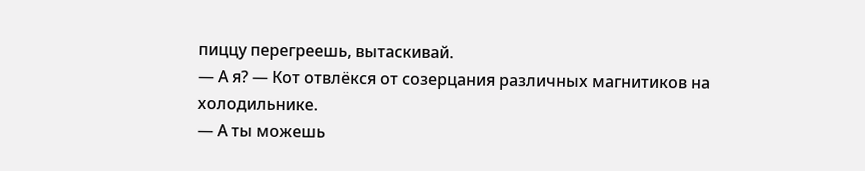пиццу перегреешь, вытаскивай.
— А я? — Кот отвлёкся от созерцания различных магнитиков на холодильнике.
— А ты можешь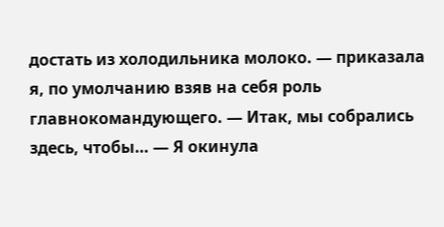достать из холодильника молоко. — приказала я, по умолчанию взяв на себя роль главнокомандующего. — Итак, мы собрались здесь, чтобы… — Я окинула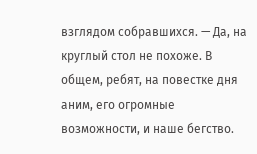взглядом собравшихся. — Да, на круглый стол не похоже. В общем, ребят, на повестке дня аним, его огромные возможности, и наше бегство.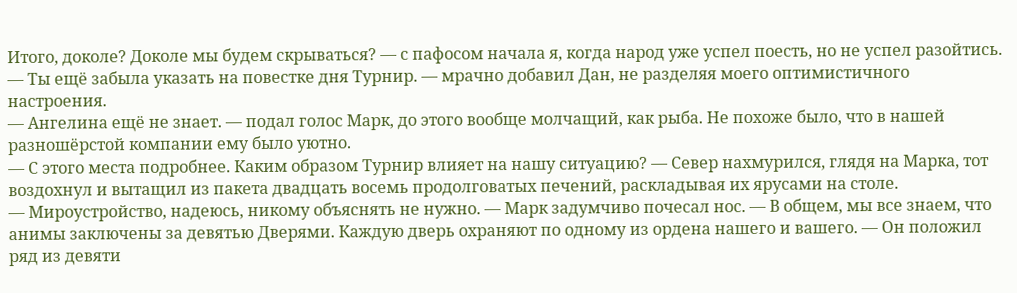Итого, доколе? Доколе мы будем скрываться? — с пафосом начала я, когда народ уже успел поесть, но не успел разойтись.
— Ты ещё забыла указать на повестке дня Турнир. — мрачно добавил Дан, не разделяя моего оптимистичного настроения.
— Ангелина ещё не знает. — подал голос Марк, до этого вообще молчащий, как рыба. Не похоже было, что в нашей разношёрстой компании ему было уютно.
— С этого места подробнее. Каким образом Турнир влияет на нашу ситуацию? — Север нахмурился, глядя на Марка, тот воздохнул и вытащил из пакета двадцать восемь продолговатых печений, раскладывая их ярусами на столе.
— Мироустройство, надеюсь, никому объяснять не нужно. — Марк задумчиво почесал нос. — В общем, мы все знаем, что анимы заключены за девятью Дверями. Каждую дверь охраняют по одному из ордена нашего и вашего. — Он положил ряд из девяти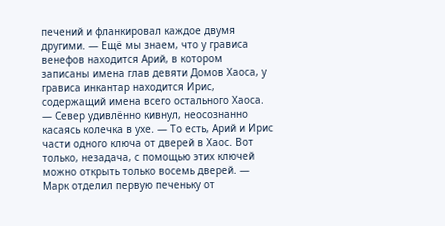печений и фланкировал каждое двумя другими. — Ещё мы знаем, что у грависа венефов находится Арий, в котором записаны имена глав девяти Домов Хаоса, у грависа инкантар находится Ирис, содержащий имена всего остального Хаоса. — Север удивлённо кивнул, неосознанно касаясь колечка в ухе. — То есть, Арий и Ирис части одного ключа от дверей в Хаос. Вот только, незадача, с помощью этих ключей можно открыть только восемь дверей. — Марк отделил первую печеньку от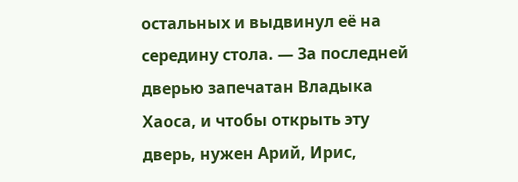остальных и выдвинул её на середину стола. — За последней дверью запечатан Владыка Хаоса, и чтобы открыть эту дверь, нужен Арий, Ирис,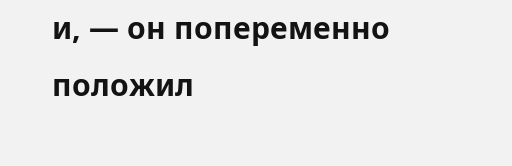и, — он попеременно положил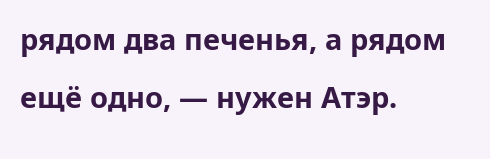рядом два печенья, а рядом ещё одно, — нужен Атэр.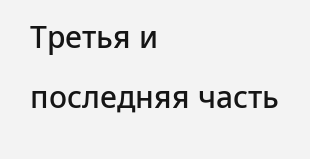Третья и последняя часть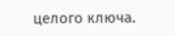целого ключа.